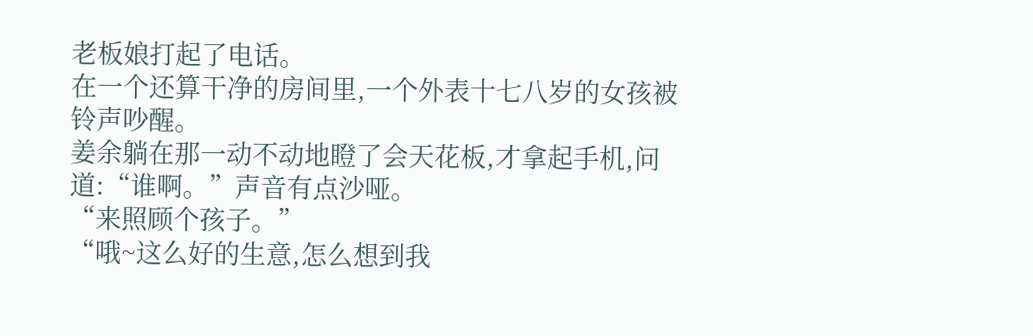老板娘打起了电话。
在一个还算干净的房间里,一个外表十七八岁的女孩被铃声吵醒。
姜余躺在那一动不动地瞪了会天花板,才拿起手机,问道:“谁啊。”声音有点沙哑。
“来照顾个孩子。”
“哦~这么好的生意,怎么想到我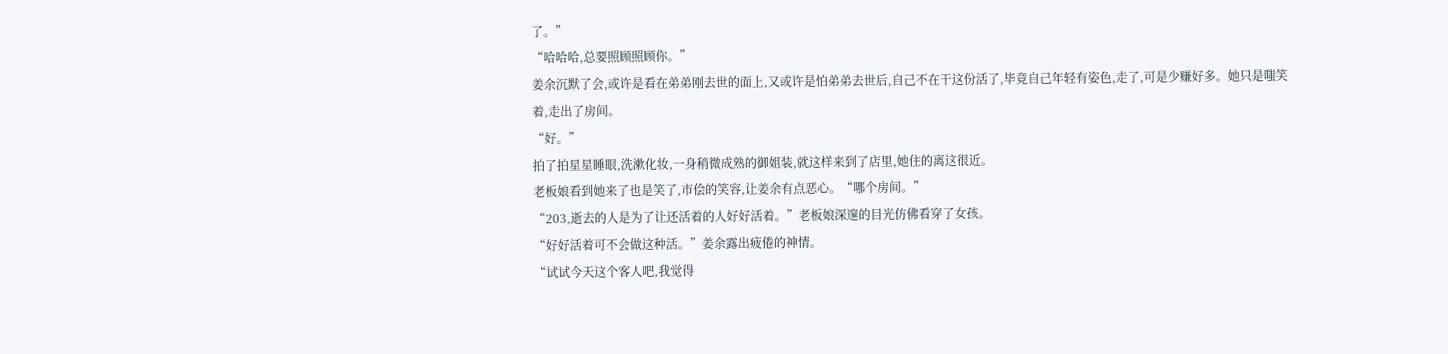了。”
“哈哈哈,总要照顾照顾你。”
姜余沉默了会,或许是看在弟弟刚去世的面上,又或许是怕弟弟去世后,自己不在干这份活了,毕竟自己年轻有姿色,走了,可是少赚好多。她只是嗤笑着,走出了房间。
“好。”
拍了拍星星睡眼,洗漱化妆,一身稍微成熟的御姐装,就这样来到了店里,她住的离这很近。
老板娘看到她来了也是笑了,市侩的笑容,让姜余有点恶心。“哪个房间。”
“203,逝去的人是为了让还活着的人好好活着。”老板娘深邃的目光仿佛看穿了女孩。
“好好活着可不会做这种活。”姜余露出疲倦的神情。
“试试今天这个客人吧,我觉得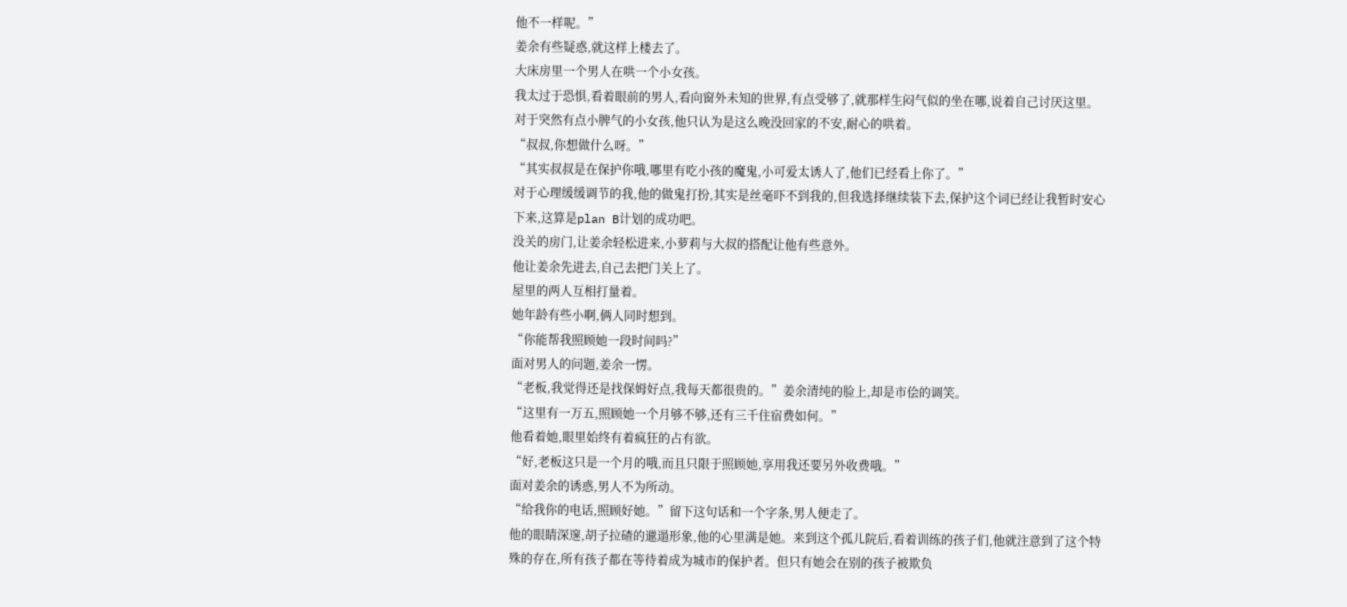他不一样呢。”
姜余有些疑惑,就这样上楼去了。
大床房里一个男人在哄一个小女孩。
我太过于恐惧,看着眼前的男人,看向窗外未知的世界,有点受够了,就那样生闷气似的坐在哪,说着自己讨厌这里。
对于突然有点小脾气的小女孩,他只认为是这么晚没回家的不安,耐心的哄着。
“叔叔,你想做什么呀。”
“其实叔叔是在保护你哦,哪里有吃小孩的魔鬼,小可爱太诱人了,他们已经看上你了。”
对于心理缓缓调节的我,他的做鬼打扮,其实是丝毫吓不到我的,但我选择继续装下去,保护这个词已经让我暂时安心下来,这算是plan B计划的成功吧。
没关的房门,让姜余轻松进来,小萝莉与大叔的搭配让他有些意外。
他让姜余先进去,自己去把门关上了。
屋里的两人互相打量着。
她年龄有些小啊,俩人同时想到。
“你能帮我照顾她一段时间吗?”
面对男人的问题,姜余一愣。
“老板,我觉得还是找保姆好点,我每天都很贵的。”姜余清纯的脸上,却是市侩的调笑。
“这里有一万五,照顾她一个月够不够,还有三千住宿费如何。”
他看着她,眼里始终有着疯狂的占有欲。
“好,老板这只是一个月的哦,而且只限于照顾她,享用我还要另外收费哦。”
面对姜余的诱惑,男人不为所动。
“给我你的电话,照顾好她。”留下这句话和一个字条,男人便走了。
他的眼睛深邃,胡子拉碴的邋遢形象,他的心里满是她。来到这个孤儿院后,看着训练的孩子们,他就注意到了这个特殊的存在,所有孩子都在等待着成为城市的保护者。但只有她会在别的孩子被欺负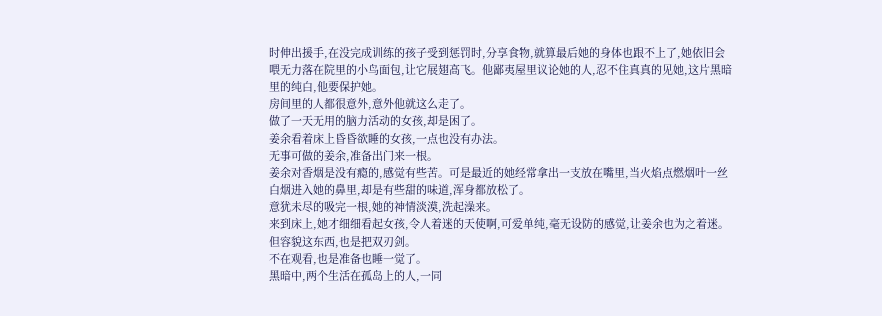时伸出援手,在没完成训练的孩子受到惩罚时,分享食物,就算最后她的身体也跟不上了,她依旧会喂无力落在院里的小鸟面包,让它展翅高飞。他鄙夷屋里议论她的人,忍不住真真的见她,这片黑暗里的纯白,他要保护她。
房间里的人都很意外,意外他就这么走了。
做了一天无用的脑力活动的女孩,却是困了。
姜余看着床上昏昏欲睡的女孩,一点也没有办法。
无事可做的姜余,准备出门来一根。
姜余对香烟是没有瘾的,感觉有些苦。可是最近的她经常拿出一支放在嘴里,当火焰点燃烟叶一丝白烟进入她的鼻里,却是有些甜的味道,浑身都放松了。
意犹未尽的吸完一根,她的神情淡漠,洗起澡来。
来到床上,她才细细看起女孩,令人着迷的天使啊,可爱单纯,毫无设防的感觉,让姜余也为之着迷。
但容貌这东西,也是把双刃剑。
不在观看,也是准备也睡一觉了。
黑暗中,两个生活在孤岛上的人,一同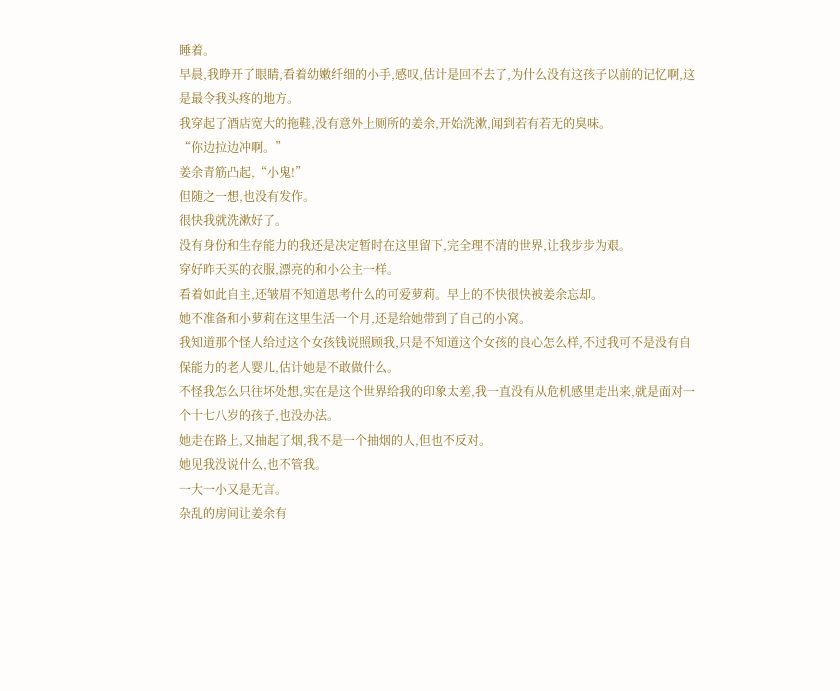睡着。
早晨,我睁开了眼睛,看着幼嫩纤细的小手,感叹,估计是回不去了,为什么没有这孩子以前的记忆啊,这是最令我头疼的地方。
我穿起了酒店宽大的拖鞋,没有意外上厕所的姜余,开始洗漱,闻到若有若无的臭味。
“你边拉边冲啊。”
姜余青筋凸起,“小鬼!”
但随之一想,也没有发作。
很快我就洗漱好了。
没有身份和生存能力的我还是决定暂时在这里留下,完全理不清的世界,让我步步为艰。
穿好昨天买的衣服,漂亮的和小公主一样。
看着如此自主,还皱眉不知道思考什么的可爱萝莉。早上的不快很快被姜余忘却。
她不准备和小萝莉在这里生活一个月,还是给她带到了自己的小窝。
我知道那个怪人给过这个女孩钱说照顾我,只是不知道这个女孩的良心怎么样,不过我可不是没有自保能力的老人婴儿,估计她是不敢做什么。
不怪我怎么只往坏处想,实在是这个世界给我的印象太差,我一直没有从危机感里走出来,就是面对一个十七八岁的孩子,也没办法。
她走在路上,又抽起了烟,我不是一个抽烟的人,但也不反对。
她见我没说什么,也不管我。
一大一小又是无言。
杂乱的房间让姜余有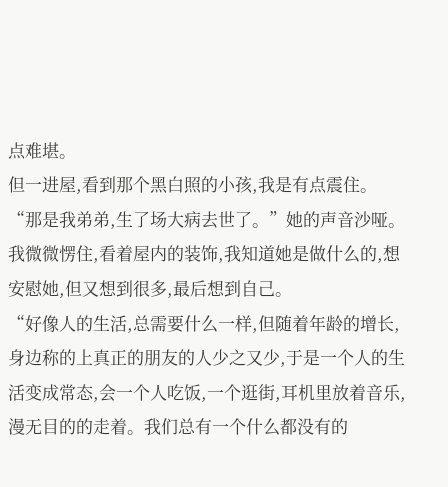点难堪。
但一进屋,看到那个黑白照的小孩,我是有点震住。
“那是我弟弟,生了场大病去世了。”她的声音沙哑。
我微微愣住,看着屋内的装饰,我知道她是做什么的,想安慰她,但又想到很多,最后想到自己。
“好像人的生活,总需要什么一样,但随着年龄的增长,身边称的上真正的朋友的人少之又少,于是一个人的生活变成常态,会一个人吃饭,一个逛街,耳机里放着音乐,漫无目的的走着。我们总有一个什么都没有的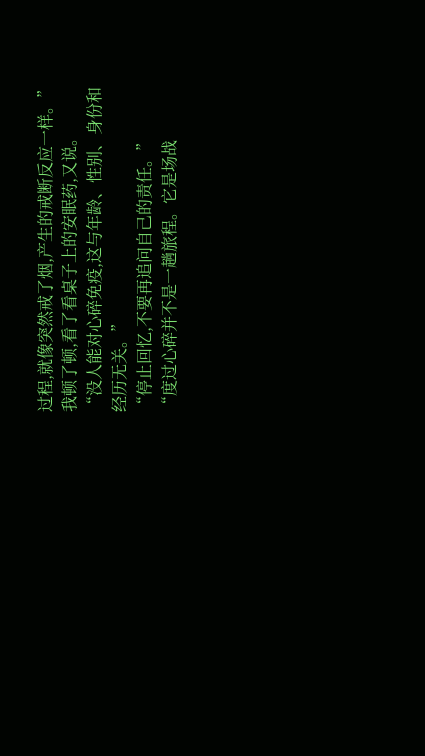过程,就像突然戒了烟,产生的戒断反应一样。”
我顿了顿,看了看桌子上的安眠药,又说。
“没人能对心碎免疫,这与年龄、性别、身份和经历无关。”
“停止回忆,不要再追问自己的责任。”
“度过心碎并不是一趟旅程。它是场战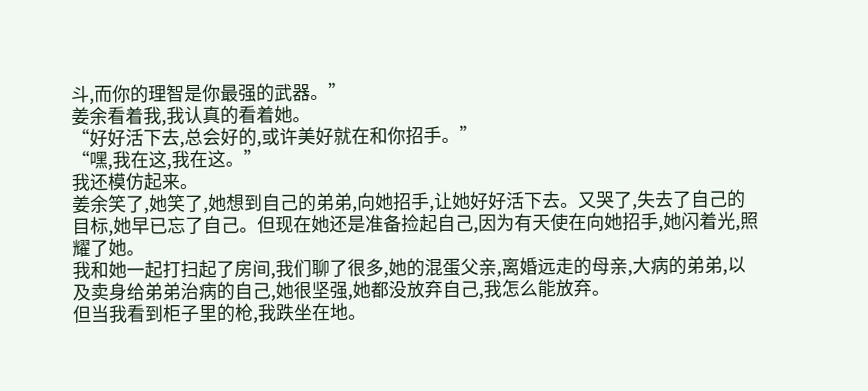斗,而你的理智是你最强的武器。”
姜余看着我,我认真的看着她。
“好好活下去,总会好的,或许美好就在和你招手。”
“嘿,我在这,我在这。”
我还模仿起来。
姜余笑了,她笑了,她想到自己的弟弟,向她招手,让她好好活下去。又哭了,失去了自己的目标,她早已忘了自己。但现在她还是准备捡起自己,因为有天使在向她招手,她闪着光,照耀了她。
我和她一起打扫起了房间,我们聊了很多,她的混蛋父亲,离婚远走的母亲,大病的弟弟,以及卖身给弟弟治病的自己,她很坚强,她都没放弃自己,我怎么能放弃。
但当我看到柜子里的枪,我跌坐在地。